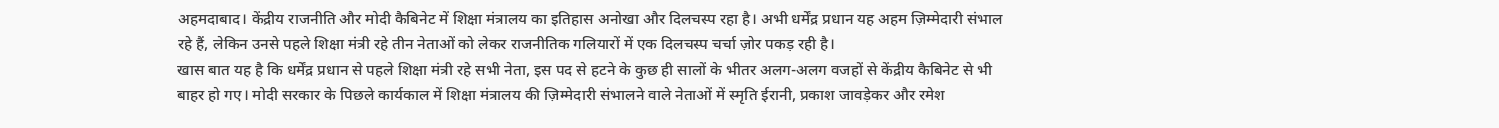अहमदाबाद। केंद्रीय राजनीति और मोदी कैबिनेट में शिक्षा मंत्रालय का इतिहास अनोखा और दिलचस्प रहा है। अभी धर्मेंद्र प्रधान यह अहम ज़िम्मेदारी संभाल रहे हैं, लेकिन उनसे पहले शिक्षा मंत्री रहे तीन नेताओं को लेकर राजनीतिक गलियारों में एक दिलचस्प चर्चा ज़ोर पकड़ रही है।
खास बात यह है कि धर्मेंद्र प्रधान से पहले शिक्षा मंत्री रहे सभी नेता, इस पद से हटने के कुछ ही सालों के भीतर अलग-अलग वजहों से केंद्रीय कैबिनेट से भी बाहर हो गए। मोदी सरकार के पिछले कार्यकाल में शिक्षा मंत्रालय की ज़िम्मेदारी संभालने वाले नेताओं में स्मृति ईरानी, प्रकाश जावड़ेकर और रमेश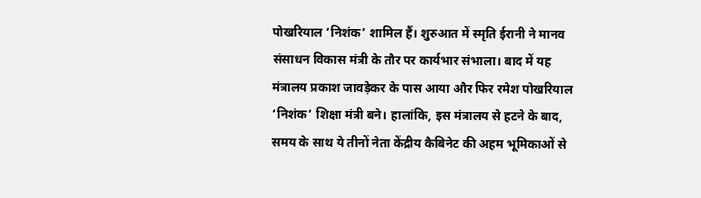पोखरियाल ‘निशंक’ शामिल हैं। शुरुआत में स्मृति ईरानी ने मानव संसाधन विकास मंत्री के तौर पर कार्यभार संभाला। बाद में यह मंत्रालय प्रकाश जावड़ेकर के पास आया और फिर रमेश पोखरियाल ‘निशंक’ शिक्षा मंत्री बने। हालांकि, इस मंत्रालय से हटने के बाद, समय के साथ ये तीनों नेता केंद्रीय कैबिनेट की अहम भूमिकाओं से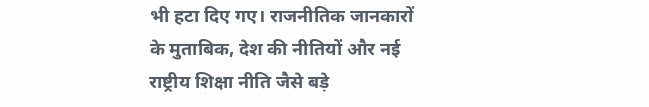भी हटा दिए गए। राजनीतिक जानकारों के मुताबिक, देश की नीतियों और नई राष्ट्रीय शिक्षा नीति जैसे बड़े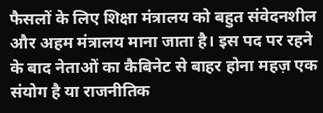फैसलों के लिए शिक्षा मंत्रालय को बहुत संवेदनशील और अहम मंत्रालय माना जाता है। इस पद पर रहने के बाद नेताओं का कैबिनेट से बाहर होना महज़ एक संयोग है या राजनीतिक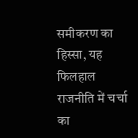समीकरण का हिस्सा, यह फिलहाल राजनीति में चर्चा का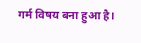गर्म विषय बना हुआ है।